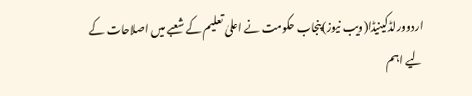اردوورلڈکینیڈا(ویب نیوز)پنجاب حکومت نے اعلیٰ تعلیم کے شعبے میں اصلاحات کے لیے اہم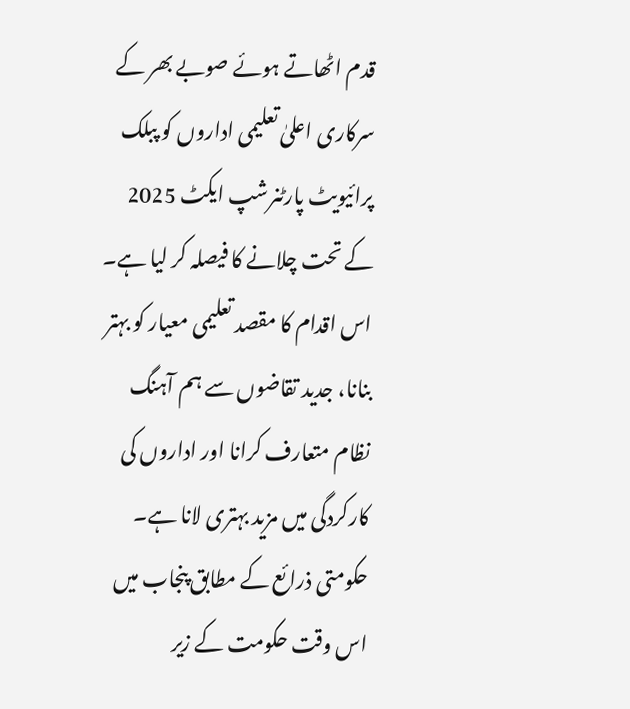قدم اٹھاتے ہوئے صوبے بھر کے سرکاری اعلیٰ تعلیمی اداروں کو پبلک پرائیویٹ پارٹنرشپ ایکٹ 2025 کے تحت چلانے کا فیصلہ کر لیا ہے۔
اس اقدام کا مقصد تعلیمی معیار کو بہتر بنانا، جدید تقاضوں سے ہم آہنگ نظام متعارف کرانا اور اداروں کی کارکردگی میں مزید بہتری لانا ہے۔
حکومتی ذرائع کے مطابق پنجاب میں اس وقت حکومت کے زیر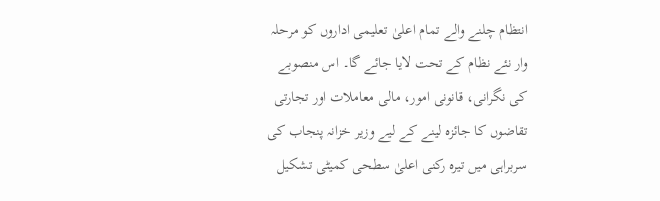انتظام چلنے والے تمام اعلیٰ تعلیمی اداروں کو مرحلہ وار نئے نظام کے تحت لایا جائے گا۔ اس منصوبے کی نگرانی، قانونی امور، مالی معاملات اور تجارتی تقاضوں کا جائزہ لینے کے لیے وزیر خزانہ پنجاب کی سربراہی میں تیرہ رکنی اعلیٰ سطحی کمیٹی تشکیل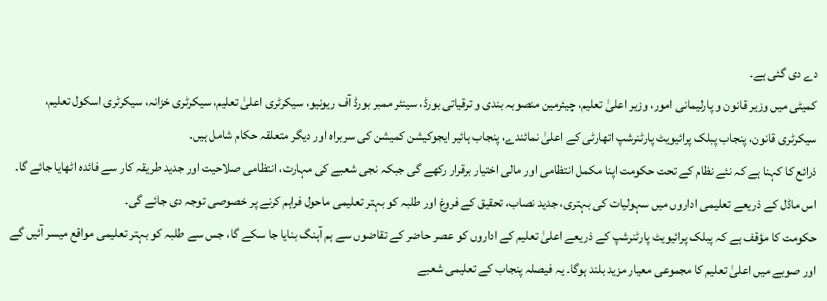دے دی گئی ہے۔
کمیٹی میں وزیر قانون و پارلیمانی امور، وزیر اعلیٰ تعلیم، چیئرمین منصوبہ بندی و ترقیاتی بورڈ، سینئر ممبر بورڈ آف ریونیو، سیکرٹری اعلیٰ تعلیم، سیکرٹری خزانہ، سیکرٹری اسکول تعلیم، سیکرٹری قانون، پنجاب پبلک پرائیویٹ پارٹنرشپ اتھارٹی کے اعلیٰ نمائندے، پنجاب ہائیر ایجوکیشن کمیشن کی سربراہ اور دیگر متعلقہ حکام شامل ہیں۔
ذرائع کا کہنا ہے کہ نئے نظام کے تحت حکومت اپنا مکمل انتظامی اور مالی اختیار برقرار رکھے گی جبکہ نجی شعبے کی مہارت، انتظامی صلاحیت اور جدید طریقہ کار سے فائدہ اٹھایا جائے گا۔ اس ماڈل کے ذریعے تعلیمی اداروں میں سہولیات کی بہتری، جدید نصاب، تحقیق کے فروغ اور طلبہ کو بہتر تعلیمی ماحول فراہم کرنے پر خصوصی توجہ دی جائے گی۔
حکومت کا مؤقف ہے کہ پبلک پرائیویٹ پارٹنرشپ کے ذریعے اعلیٰ تعلیم کے اداروں کو عصر حاضر کے تقاضوں سے ہم آہنگ بنایا جا سکے گا، جس سے طلبہ کو بہتر تعلیمی مواقع میسر آئیں گے اور صوبے میں اعلیٰ تعلیم کا مجموعی معیار مزید بلند ہوگا۔ یہ فیصلہ پنجاب کے تعلیمی شعبے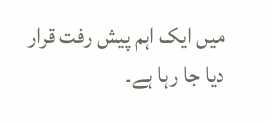میں ایک اہم پیش رفت قرار دیا جا رہا ہے۔